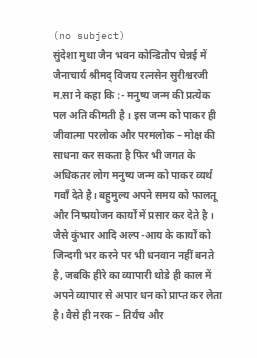(no subject)
सुंदेशा मुथा जैन भवन कोन्डितौप चेन्नई में जैनाचार्य श्रीमद् विजय रत्नसेन सुरीश्वरजी म.सा ने कहा कि :- मनुष्य जन्म की प्रत्येक पल अति कीमती है । इस जन्म को पाकर ही जीवात्मा परलोक और परमलोक – मोक्ष की साधना कर सकता है फिर भी जगत के अधिकतर लोग मनुष्य जन्म को पाकर व्यर्थ गवाँ देते है। बहुमुल्य अपने समय को फालतू और निष्प्रयोजन कार्यों में प्रसार कर देते है ।
जैसे कुंभार आदि अल्प -आय के कार्यों को जिन्दगी भर करने पर भी धनवान नहीं बनते है, जबकि हीरे का व्यापारी थोडे ही काल में अपने व्यापार से अपार धन को प्राप्त कर लेता है। वैसे ही नरक – तिर्यंच और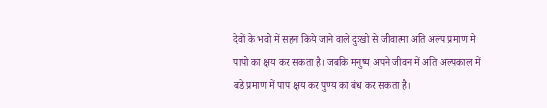देवों के भवो में सहन किये जाने वाले दुःखो से जीवात्मा अति अल्प प्रमाण मे पापो का क्षय कर सकता है। जबकि मनुष्य अपने जीवन में अति अल्पकाल में बडे प्रमाण में पाप क्षय कर पुण्य का बंध कर सकता है।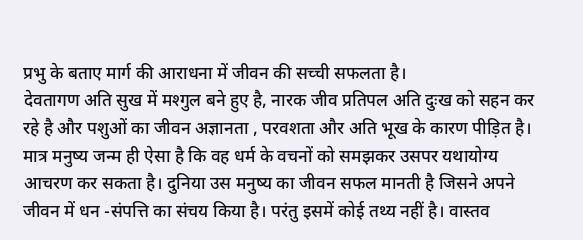प्रभु के बताए मार्ग की आराधना में जीवन की सच्ची सफलता है।
देवतागण अति सुख में मश्गुल बने हुए है, नारक जीव प्रतिपल अति दुःख को सहन कर रहे है और पशुओं का जीवन अज्ञानता , परवशता और अति भूख के कारण पीड़ित है। मात्र मनुष्य जन्म ही ऐसा है कि वह धर्म के वचनों को समझकर उसपर यथायोग्य आचरण कर सकता है। दुनिया उस मनुष्य का जीवन सफल मानती है जिसने अपने जीवन में धन -संपत्ति का संचय किया है। परंतु इसमें कोई तथ्य नहीं है। वास्तव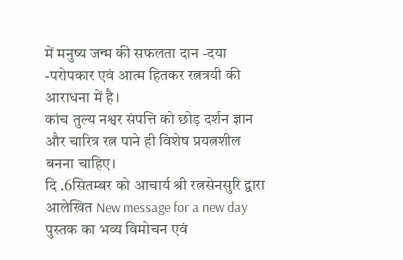में मनुष्य जन्म की सफलता दान -दया -परोपकार एवं आत्म हितकर रत्नत्रयी की आराधना में है।
कांच तुल्य नश्वर संपत्ति को छोड़ दर्शन ज्ञान और चारित्र रत्न पाने ही विशेष प्रयत्नशील बनना चाहिए।
दि .6सितम्बर को आचार्य श्री रत्नसेनसुरि द्वारा आलेखित New message for a new day पुस्तक का भव्य विमोचन एवं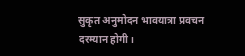सुकृत अनुमोदन भावयात्रा प्रवचन दरम्यान होगी।